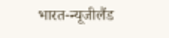भारत-न्यूजीलैंड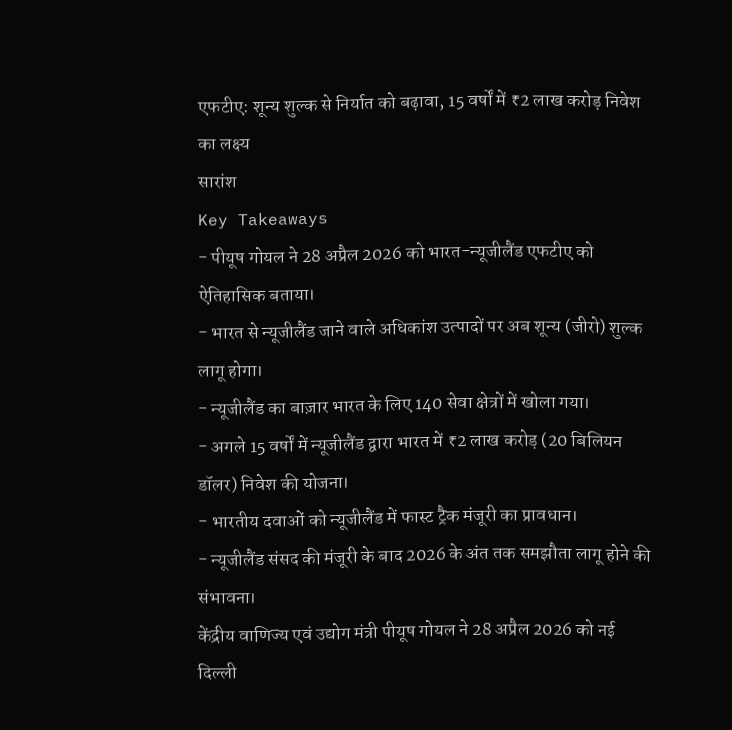एफटीए: शून्य शुल्क से निर्यात को बढ़ावा, 15 वर्षों में ₹2 लाख करोड़ निवेश का लक्ष्य
सारांश
Key Takeaways
- पीयूष गोयल ने 28 अप्रैल 2026 को भारत-न्यूजीलैंड एफटीए को ऐतिहासिक बताया।
- भारत से न्यूजीलैंड जाने वाले अधिकांश उत्पादों पर अब शून्य (जीरो) शुल्क लागू होगा।
- न्यूजीलैंड का बाज़ार भारत के लिए 140 सेवा क्षेत्रों में खोला गया।
- अगले 15 वर्षों में न्यूजीलैंड द्वारा भारत में ₹2 लाख करोड़ (20 बिलियन डॉलर) निवेश की योजना।
- भारतीय दवाओं को न्यूजीलैंड में फास्ट ट्रैक मंजूरी का प्रावधान।
- न्यूजीलैंड संसद की मंजूरी के बाद 2026 के अंत तक समझौता लागू होने की संभावना।
केंद्रीय वाणिज्य एवं उद्योग मंत्री पीयूष गोयल ने 28 अप्रैल 2026 को नई दिल्ली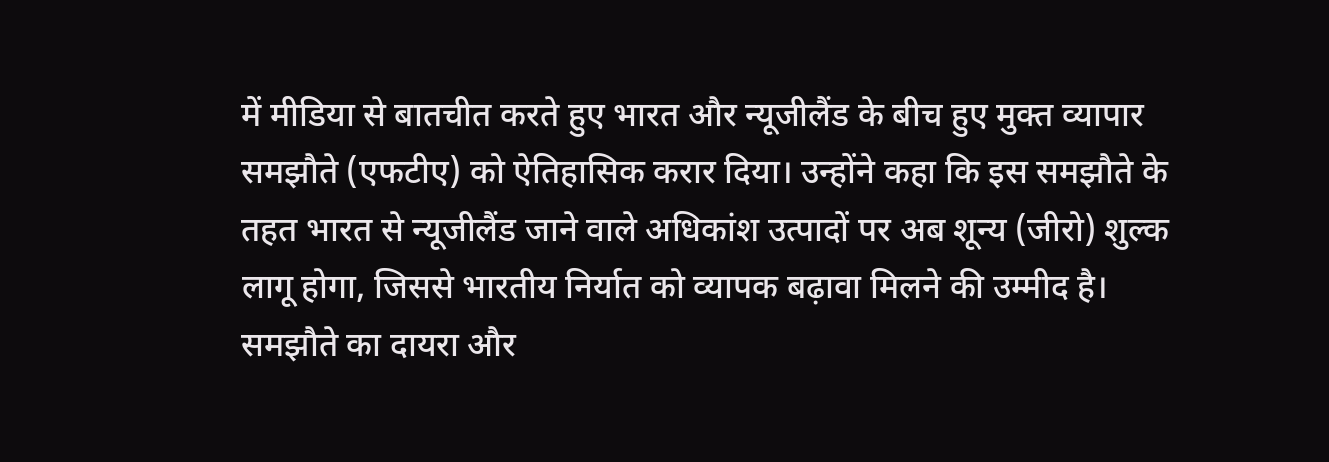में मीडिया से बातचीत करते हुए भारत और न्यूजीलैंड के बीच हुए मुक्त व्यापार समझौते (एफटीए) को ऐतिहासिक करार दिया। उन्होंने कहा कि इस समझौते के तहत भारत से न्यूजीलैंड जाने वाले अधिकांश उत्पादों पर अब शून्य (जीरो) शुल्क लागू होगा, जिससे भारतीय निर्यात को व्यापक बढ़ावा मिलने की उम्मीद है।
समझौते का दायरा और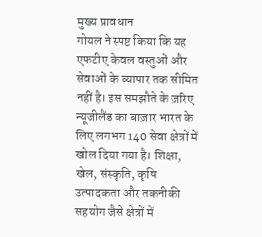मुख्य प्रावधान
गोयल ने स्पष्ट किया कि यह एफटीए केवल वस्तुओं और सेवाओं के व्यापार तक सीमित नहीं है। इस समझौते के ज़रिए न्यूजीलैंड का बाज़ार भारत के लिए लगभग 140 सेवा क्षेत्रों में खोल दिया गया है। शिक्षा, खेल, संस्कृति, कृषि उत्पादकता और तकनीकी सहयोग जैसे क्षेत्रों में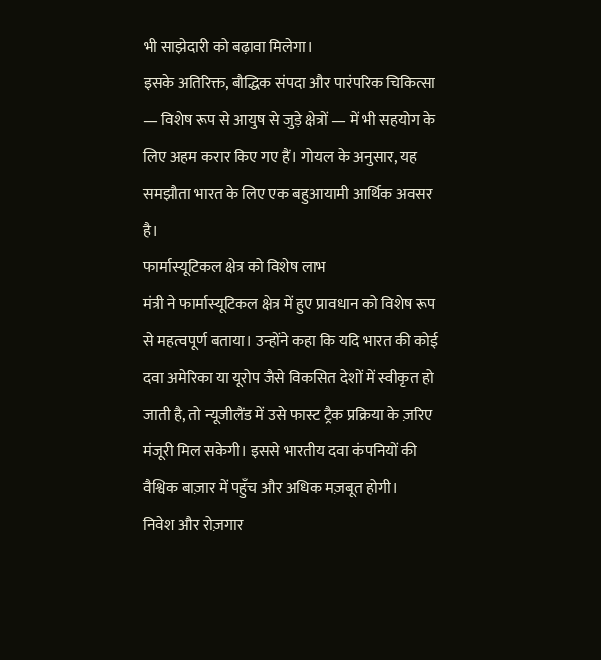भी साझेदारी को बढ़ावा मिलेगा।
इसके अतिरिक्त, बौद्धिक संपदा और पारंपरिक चिकित्सा — विशेष रूप से आयुष से जुड़े क्षेत्रों — में भी सहयोग के लिए अहम करार किए गए हैं। गोयल के अनुसार, यह समझौता भारत के लिए एक बहुआयामी आर्थिक अवसर है।
फार्मास्यूटिकल क्षेत्र को विशेष लाभ
मंत्री ने फार्मास्यूटिकल क्षेत्र में हुए प्रावधान को विशेष रूप से महत्वपूर्ण बताया। उन्होंने कहा कि यदि भारत की कोई दवा अमेरिका या यूरोप जैसे विकसित देशों में स्वीकृत हो जाती है, तो न्यूजीलैंड में उसे फास्ट ट्रैक प्रक्रिया के ज़रिए मंजूरी मिल सकेगी। इससे भारतीय दवा कंपनियों की वैश्विक बाज़ार में पहुँच और अधिक मज़बूत होगी।
निवेश और रोज़गार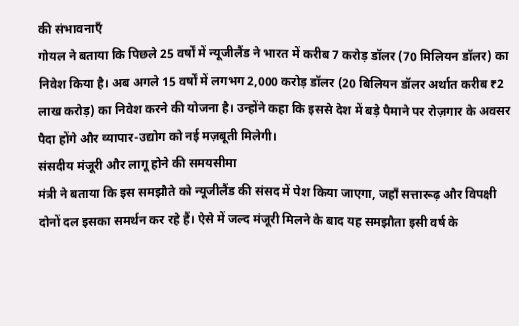की संभावनाएँ
गोयल ने बताया कि पिछले 25 वर्षों में न्यूजीलैंड ने भारत में करीब 7 करोड़ डॉलर (70 मिलियन डॉलर) का निवेश किया है। अब अगले 15 वर्षों में लगभग 2,000 करोड़ डॉलर (20 बिलियन डॉलर अर्थात करीब ₹2 लाख करोड़) का निवेश करने की योजना है। उन्होंने कहा कि इससे देश में बड़े पैमाने पर रोज़गार के अवसर पैदा होंगे और व्यापार-उद्योग को नई मज़बूती मिलेगी।
संसदीय मंजूरी और लागू होने की समयसीमा
मंत्री ने बताया कि इस समझौते को न्यूजीलैंड की संसद में पेश किया जाएगा, जहाँ सत्तारूढ़ और विपक्षी दोनों दल इसका समर्थन कर रहे हैं। ऐसे में जल्द मंजूरी मिलने के बाद यह समझौता इसी वर्ष के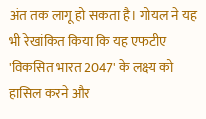अंत तक लागू हो सकता है। गोयल ने यह भी रेखांकित किया कि यह एफटीए 'विकसित भारत 2047' के लक्ष्य को हासिल करने और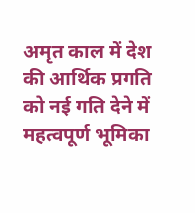अमृत काल में देश की आर्थिक प्रगति को नई गति देने में महत्वपूर्ण भूमिका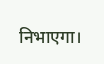निभाएगा।